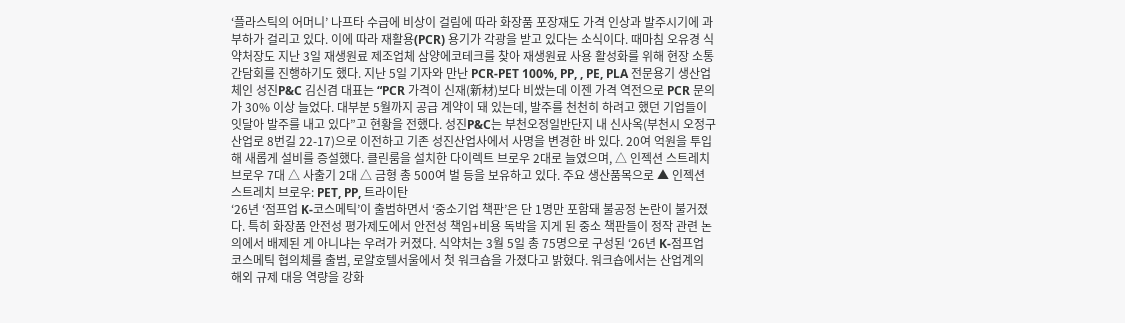‘플라스틱의 어머니’ 나프타 수급에 비상이 걸림에 따라 화장품 포장재도 가격 인상과 발주시기에 과부하가 걸리고 있다. 이에 따라 재활용(PCR) 용기가 각광을 받고 있다는 소식이다. 때마침 오유경 식약처장도 지난 3일 재생원료 제조업체 삼양에코테크를 찾아 재생원료 사용 활성화를 위해 현장 소통 간담회를 진행하기도 했다. 지난 5일 기자와 만난 PCR-PET 100%, PP, , PE, PLA 전문용기 생산업체인 성진P&C 김신겸 대표는 “PCR 가격이 신재(新材)보다 비쌌는데 이젠 가격 역전으로 PCR 문의가 30% 이상 늘었다. 대부분 5월까지 공급 계약이 돼 있는데, 발주를 천천히 하려고 했던 기업들이 잇달아 발주를 내고 있다”고 현황을 전했다. 성진P&C는 부천오정일반단지 내 신사옥(부천시 오정구 산업로 8번길 22-17)으로 이전하고 기존 성진산업사에서 사명을 변경한 바 있다. 20여 억원을 투입해 새롭게 설비를 증설했다. 클린룸을 설치한 다이렉트 브로우 2대로 늘였으며, △ 인젝션 스트레치 브로우 7대 △ 사출기 2대 △ 금형 총 500여 벌 등을 보유하고 있다. 주요 생산품목으로 ▲ 인젝션 스트레치 브로우: PET, PP, 트라이탄
‘26년 ‘점프업 K-코스메틱’이 출범하면서 ‘중소기업 책판’은 단 1명만 포함돼 불공정 논란이 불거졌다. 특히 화장품 안전성 평가제도에서 안전성 책임+비용 독박을 지게 된 중소 책판들이 정작 관련 논의에서 배제된 게 아니냐는 우려가 커졌다. 식약처는 3월 5일 총 75명으로 구성된 ‘26년 K-점프업 코스메틱 협의체를 출범, 로얄호텔서울에서 첫 워크숍을 가졌다고 밝혔다. 워크숍에서는 산업계의 해외 규제 대응 역량을 강화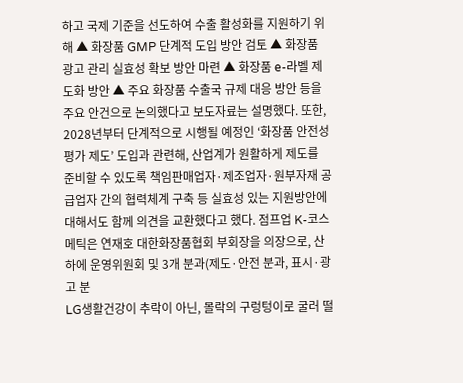하고 국제 기준을 선도하여 수출 활성화를 지원하기 위해 ▲ 화장품 GMP 단계적 도입 방안 검토 ▲ 화장품 광고 관리 실효성 확보 방안 마련 ▲ 화장품 e-라벨 제도화 방안 ▲ 주요 화장품 수출국 규제 대응 방안 등을 주요 안건으로 논의했다고 보도자료는 설명했다. 또한, 2028년부터 단계적으로 시행될 예정인 ‘화장품 안전성 평가 제도’ 도입과 관련해, 산업계가 원활하게 제도를 준비할 수 있도록 책임판매업자·제조업자·원부자재 공급업자 간의 협력체계 구축 등 실효성 있는 지원방안에 대해서도 함께 의견을 교환했다고 했다. 점프업 K-코스메틱은 연재호 대한화장품협회 부회장을 의장으로, 산하에 운영위원회 및 3개 분과(제도·안전 분과, 표시·광고 분
LG생활건강이 추락이 아닌, 몰락의 구렁텅이로 굴러 떨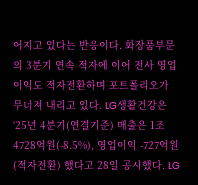어지고 있다는 반응이다. 화장품부문의 3분기 연속 적자에 이어 전사 영업이익도 적자전환하며 포트폴리오가 무너져 내리고 있다. LG생활건강은 ‘25년 4분기(연결기준) 매출은 1조 4728억원(-8.5%), 영업이익 -727억원(적자전환) 했다고 28일 공시했다. LG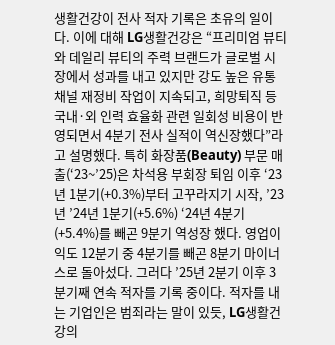생활건강이 전사 적자 기록은 초유의 일이다. 이에 대해 LG생활건강은 “프리미엄 뷰티와 데일리 뷰티의 주력 브랜드가 글로벌 시장에서 성과를 내고 있지만 강도 높은 유통채널 재정비 작업이 지속되고, 희망퇴직 등 국내·외 인력 효율화 관련 일회성 비용이 반영되면서 4분기 전사 실적이 역신장했다”라고 설명했다. 특히 화장품(Beauty) 부문 매출(‘23~’25)은 차석용 부회장 퇴임 이후 ‘23년 1분기(+0.3%)부터 고꾸라지기 시작, ’23년 ’24년 1분기(+5.6%) ‘24년 4분기(+5.4%)를 빼곤 9분기 역성장 했다. 영업이익도 12분기 중 4분기를 빼곤 8분기 마이너스로 돌아섰다. 그러다 ’25년 2분기 이후 3분기째 연속 적자를 기록 중이다. 적자를 내는 기업인은 범죄라는 말이 있듯, LG생활건강의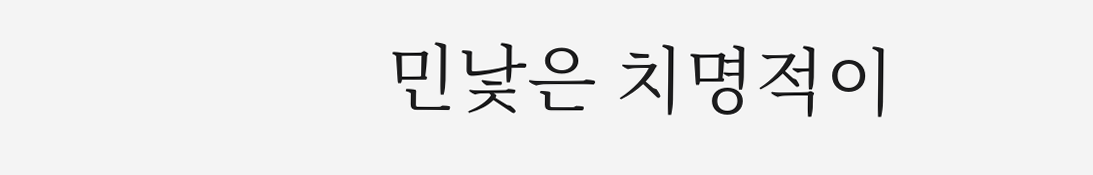민낯은 치명적이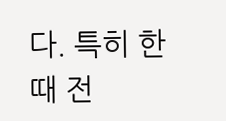다. 특히 한때 전